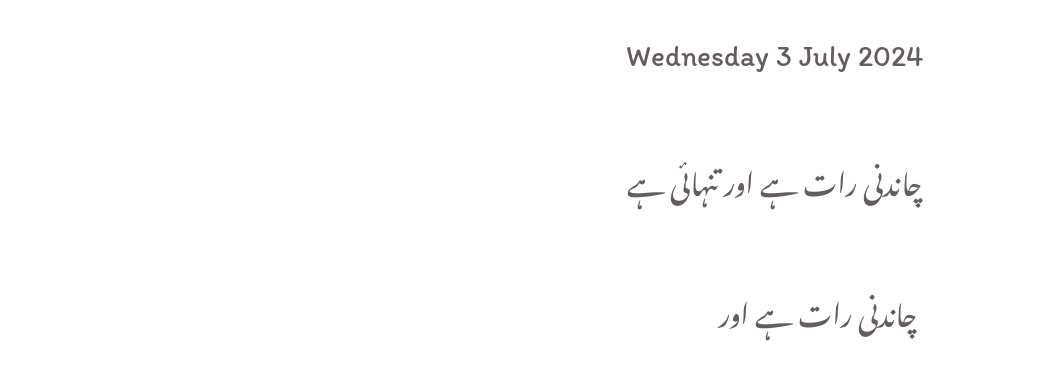Wednesday 3 July 2024

چاندنی رات ہے اور تنہائی ہے

 چاندنی رات ہے اور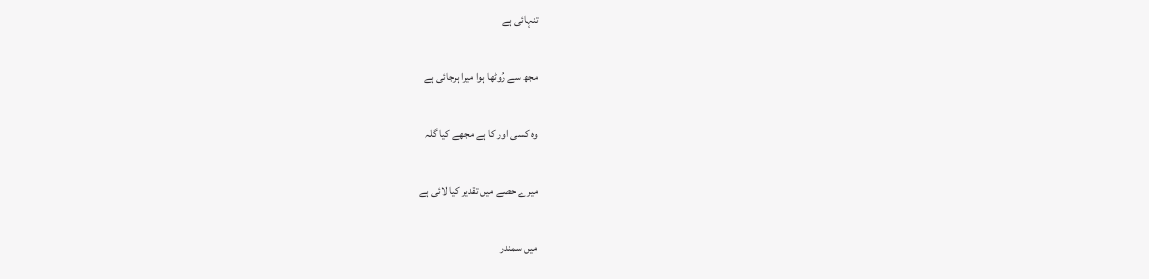تنہائی ہے

مجھ سے رُوٹھا ہوا میرا ہرجائی ہے

وہ کسی اور کا ہے مجھے کیا گلہ

میرے حصے میں تقدیر کیا لائی ہے

میں سمندر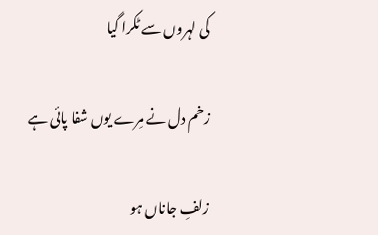کی لہروں سے ٹکرا گیا

زخم دل نے مِرے یوں شفا پائی ہے

زلفِ جاناں ہو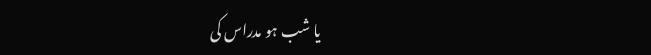یا شب ہو مدراس کی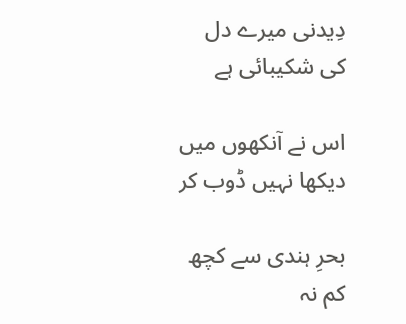دِیدنی میرے دل کی شکیبائی ہے

اس نے آنکھوں میں دیکھا نہیں ڈوب کر

بحرِ ہندی سے کچھ کم نہ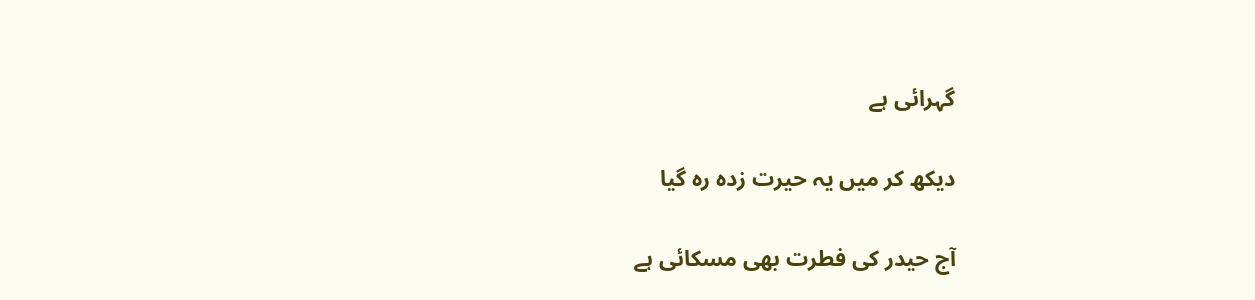گہرائی ہے

دیکھ کر میں یہ حیرت زدہ رہ گیا

آج حیدر کی فطرت بھی مسکائی ہے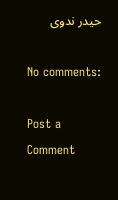حیدر ندوی

No comments:

Post a Comment